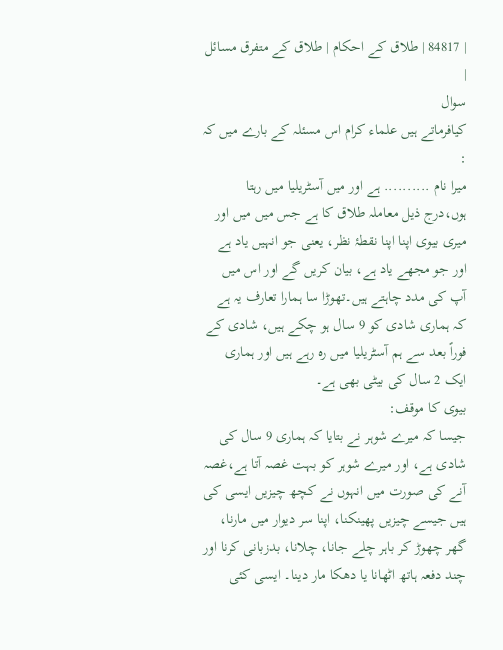| 84817 | طلاق کے احکام | طلاق کے متفرق مسائل |
سوال
کیافرماتے ہیں علماء کرام اس مسئلہ کے بارے میں کہ :
میرا نام .......... ہے اور میں آسٹریلیا میں رہتا ہوں،درج ذیل معاملہ طلاق کا ہے جس میں میں اور میری بیوی اپنا اپنا نقطۂ نظر، یعنی جو انہیں یاد ہے اور جو مجھے یاد ہے، بیان کریں گے اور اس میں آپ کی مدد چاہتے ہیں۔تھوڑا سا ہمارا تعارف یہ ہے کہ ہماری شادی کو 9 سال ہو چکے ہیں، شادی کے فوراً بعد سے ہم آسٹریلیا میں رہ رہے ہیں اور ہماری ایک 2 سال کی بیٹی بھی ہے۔
بیوی کا موقف:
جیسا کہ میرے شوہر نے بتایا کہ ہماری 9 سال کی شادی ہے، اور میرے شوہر کو بہت غصہ آتا ہے،غصہ آنے کی صورت میں انہوں نے کچھ چیزیں ایسی کی ہیں جیسے چیزیں پھینکنا، اپنا سر دیوار میں مارنا، گھر چھوڑ کر باہر چلے جانا، چلانا، بدزبانی کرنا اور چند دفعہ ہاتھ اٹھانا یا دھکا مار دینا۔ ایسی کئی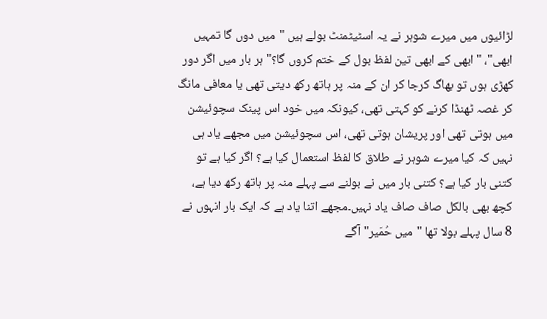لڑائیوں میں میرے شوہر نے یہ اسٹیٹمنٹ بولے ہیں "میں دوں گا تمہیں ابھی"، "ابھی کے ابھی تین لفظ بول کے ختم کروں گا؟"ہر بار میں اگر دور کھڑی ہوں تو بھاگ کرجا کر ان کے منہ پر ہاتھ رکھ دیتی تھی یا معافی مانگ کر غصہ ٹھنڈا کرنے کو کہتی تھی، کیونکہ میں خود اس پینک سچوئیشن میں ہوتی تھی اور پریشان ہوتی تھی، اس سچوئیشن میں مجھے یاد ہی نہیں کہ کیا میرے شوہر نے طلاق کا لفظ استعمال کیا ہے؟ اگر کیا ہے تو کتنی بار کیا ہے؟ کتنی بار میں نے بولنے سے پہلے منہ پر ہاتھ رکھ دیا ہے، کچھ بھی بالکل صاف صاف یاد نہیں۔مجھے اتنا یاد ہے کہ ایک بار انہوں نے 8 سال پہلے بولا تھا "میں حُمَیر" آگے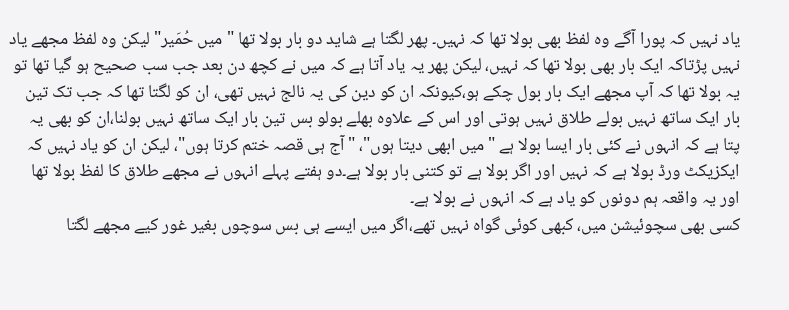یاد نہیں کہ پورا آگے وہ لفظ بھی بولا تھا کہ نہیں۔ پھر لگتا ہے شاید دو بار بولا تھا "میں حُمَیر" لیکن وہ لفظ مجھے یاد نہیں پڑتاکہ ایک بار بھی بولا تھا کہ نہیں، لیکن پھر یہ یاد آتا ہے کہ میں نے کچھ دن بعد جب سب صحیح ہو گیا تھا تو یہ بولا تھا کہ آپ مجھے ایک بار بول چکے ہو،کیونکہ ان کو دین کی یہ نالج نہیں تھی، ان کو لگتا تھا کہ جب تک تین بار ایک ساتھ نہیں بولے طلاق نہیں ہوتی اور اس کے علاوہ بھلے بولو بس تین بار ایک ساتھ نہیں بولنا،ان کو بھی یہ پتا ہے کہ انہوں نے کئی بار ایسا بولا ہے "میں ابھی دیتا ہوں"، "آج ہی قصہ ختم کرتا ہوں"، لیکن ان کو یاد نہیں کہ ایکزیکٹ ورڈ بولا ہے کہ نہیں اور اگر بولا ہے تو کتنی بار بولا ہے۔دو ہفتے پہلے انہوں نے مجھے طلاق کا لفظ بولا تھا اور یہ واقعہ ہم دونوں کو یاد ہے کہ انہوں نے بولا ہے۔
کسی بھی سچوئیشن میں، کبھی کوئی گواہ نہیں تھے،اگر میں ایسے ہی بس سوچوں بغیر غور کیے مجھے لگتا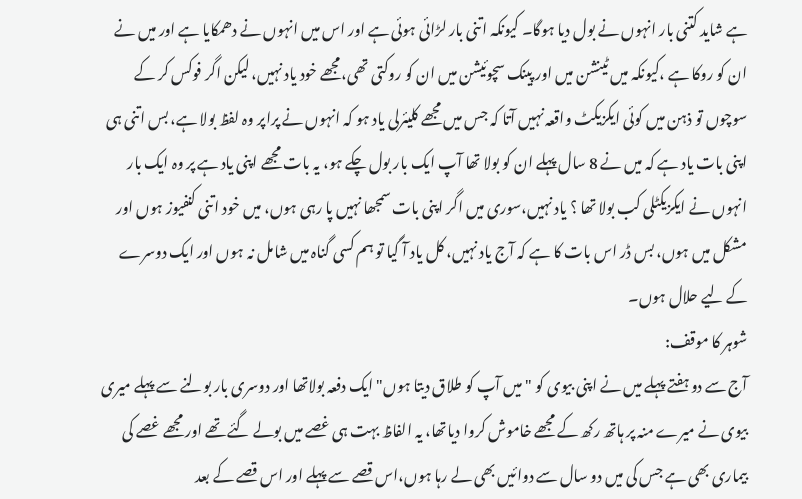ہے شاید کتنی بار انہوں نے بول دیا ہوگا۔ کیونکہ اتنی بار لڑائی ہوئی ہے اور اس میں انہوں نے دھمکایا ہے اور میں نے ان کو روکا ہے ،کیونکہ میں ٹینشن میں اور پینک سچوئیشن میں ان کو روکتی تھی،مجھے خود یاد نہیں، لیکن اگر فوکس کر کے سوچوں تو ذہن میں کوئی ایکزیکٹ واقعہ نہیں آتا کہ جس میں مجھے کلیئرلی یاد ہو کہ انہوں نے پراپر وہ لفظ بولا ہے، بس اتنی ہی اپنی بات یاد ہے کہ میں نے 8 سال پہلے ان کو بولا تھا آپ ایک بار بول چکے ہو، یہ بات مجھے اپنی یاد ہے پر وہ ایک بار انہوں نے ایکزیکٹلی کب بولا تھا ؟ یاد نہیں،سوری میں اگر اپنی بات سمجھا نہیں پا رہی ہوں، میں خود اتنی کنفیوز ہوں اور مشکل میں ہوں، بس ڈر اس بات کا ہے کہ آج یاد نہیں، کل یاد آ گیا تو ہم کسی گناہ میں شامل نہ ہوں اور ایک دوسرے کے لیے حلال ہوں۔
شوہر کا موقف:
آج سے دو ہفتے پہلے میں نے اپنی بیوی کو "میں آپ کو طلاق دیتا ہوں" ایک دفعہ بولاتھا اور دوسری بار بولنے سے پہلے میری بیوی نے میرے منہ پر ہاتھ رکھ کے مجھے خاموش کروا دیاتھا، یہ الفاظ بہت ہی غصے میں بولے گئے تھے اور مجھے غصے کی بیماری بھی ہے جس کی میں دو سال سے دوائیں بھی لے رہا ہوں،اس قصے سے پہلے اور اس قصے کے بعد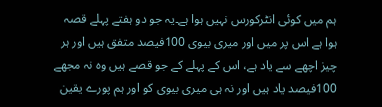ہم میں کوئی انٹرکورس نہیں ہوا ہے۔یہ جو دو ہفتے پہلے قصہ ہوا ہے اس پر میں اور میری بیوی 100فیصد متفق ہیں اور ہر چیز اچھے سے یاد ہے، اس کے پہلے کے جو قصے ہیں وہ نہ مجھے 100فیصد یاد ہیں اور نہ ہی میری بیوی کو اور ہم پورے یقین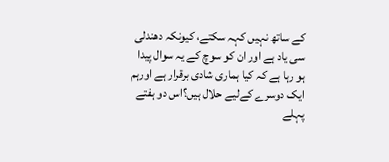کے ساتھ نہیں کہہ سکتے، کیونکہ دھندلی سی یاد ہے اور ان کو سوچ کے یہ سوال پیدا ہو رہا ہے کہ کیا ہماری شادی برقرار ہے اورہم ایک دوسرے کےلیے حلال ہیں؟اس دو ہفتے پہلے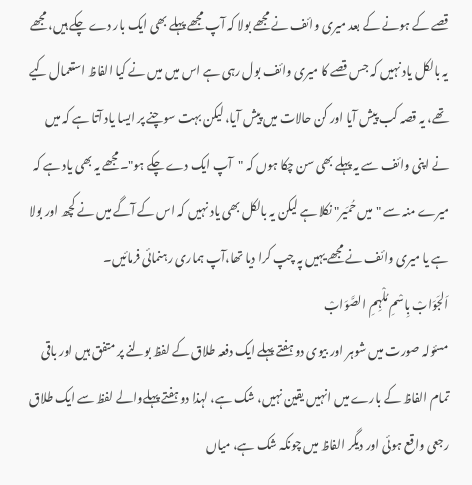قصے کے ہونے کے بعد میری وائف نے مجھے بولا کہ آپ مجھے پہلے بھی ایک بار دے چکے ہیں، مجھے یہ بالکل یاد نہیں کہ جس قصے کا میری وائف بول رہی ہے اس میں میں نے کیا الفاظ استعمال کیے تھے، یہ قصہ کب پیش آیا اور کن حالات میں پیش آیا، لیکن بہت سوچنے پر ایسا یاد آتا ہے کہ میں نے اپنی وائف سے یہ پہلے بھی سن چکا ہوں کہ "آپ ایک دے چکے ہو"۔مجھے یہ بھی یاد ہے کہ میرے منہ سے "میں حُمَیر" نکلا ہے لیکن یہ بالکل بھی یاد نہیں کہ اس کے آگے میں نے کچھ اور بولا ہے یا میری وائف نے مجھے یہیں پہ چپ کرا دیا تھا،آپ ہماری رہنمائی فرمائیں۔
اَلجَوَابْ بِاسْمِ مُلْہِمِ الصَّوَابْ
مسئولہ صورت میں شوہر اور بیوی دو ہفتے پہلے ایک دفعہ طلاق کے لفظ بولنے پر متفق ہیں اور باقی تمام الفاظ کے بارے میں انہیں یقین نہیں، شک ہے، لہذا دو ہفتے پہلےوالے لفظ سے ایک طلاق رجعی واقع ہوئی اور دیگر الفاظ میں چونکہ شک ہے، میاں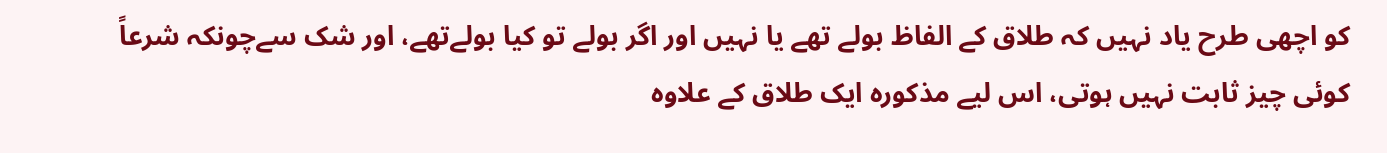کو اچھی طرح یاد نہیں کہ طلاق کے الفاظ بولے تھے یا نہیں اور اگر بولے تو کیا بولےتھے، اور شک سےچونکہ شرعاً کوئی چیز ثابت نہیں ہوتی، اس لیے مذکورہ ایک طلاق کے علاوہ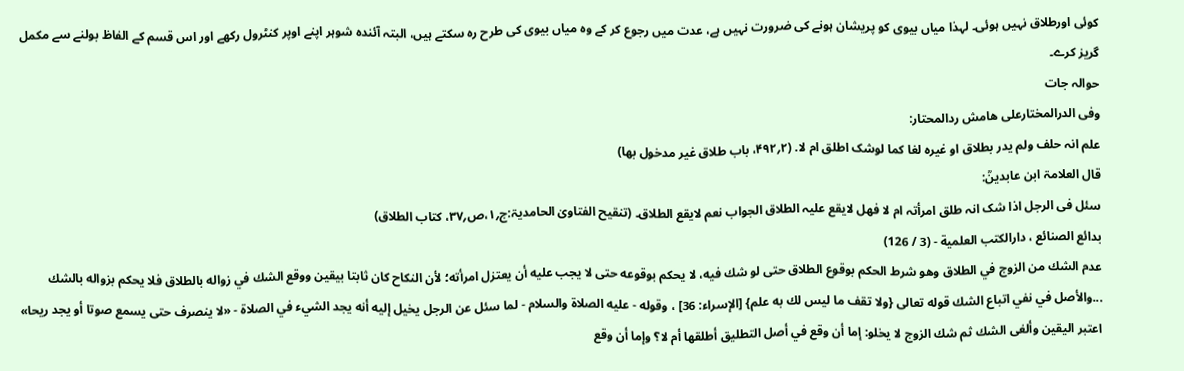کوئی اورطلاق نہیں ہوئی۔ لہذا میاں بیوی کو پریشان ہونے کی ضرورت نہیں ہے، عدت میں رجوع کر کے وہ میاں بیوی کی طرح رہ سکتے ہیں، البتہ آئندہ شوہر اپنے اوپر کنٹرول رکھے اور اس قسم کے الفاظ بولنے سے مکمل گریز کرے۔
حوالہ جات
وفی الدرالمختارعلی ھامش ردالمحتار:
علم انہ حلف ولم یدر بطلاق او غیرہ لغا کما لوشک اطلق ام لا. (۲؍۴۹۲، باب طلاق غیر مدخول بھا)
قال العلامۃ ابن عابدینؒ:
سئل فی الرجل اذا شک انہ طلق امرأتہ ام لا فھل لایقع علیہ الطلاق الجواب نعم لایقع الطلاق۔ (تنقیح الفتاویٰ الحامدیۃ:ج؍۱،ص؍۳۷، کتاب الطلاق)
بدائع الصنائع ، دارالكتب العلمية - (3 / 126)
عدم الشك من الزوج في الطلاق وهو شرط الحكم بوقوع الطلاق حتى لو شك فيه، لا يحكم بوقوعه حتى لا يجب عليه أن يعتزل امرأته؛ لأن النكاح كان ثابتا بيقين ووقع الشك في زواله بالطلاق فلا يحكم بزواله بالشك ...والأصل في نفي اتباع الشك قوله تعالى {ولا تقف ما ليس لك به علم} [الإسراء: 36] ، وقوله - عليه الصلاة والسلام - لما سئل عن الرجل يخيل إليه أنه يجد الشيء في الصلاة - «لا ينصرف حتى يسمع صوتا أو يجد ريحا» اعتبر اليقين وألغى الشك ثم شك الزوج لا يخلو: إما أن وقع في أصل التطليق أطلقها أم لا؟ وإما أن وقع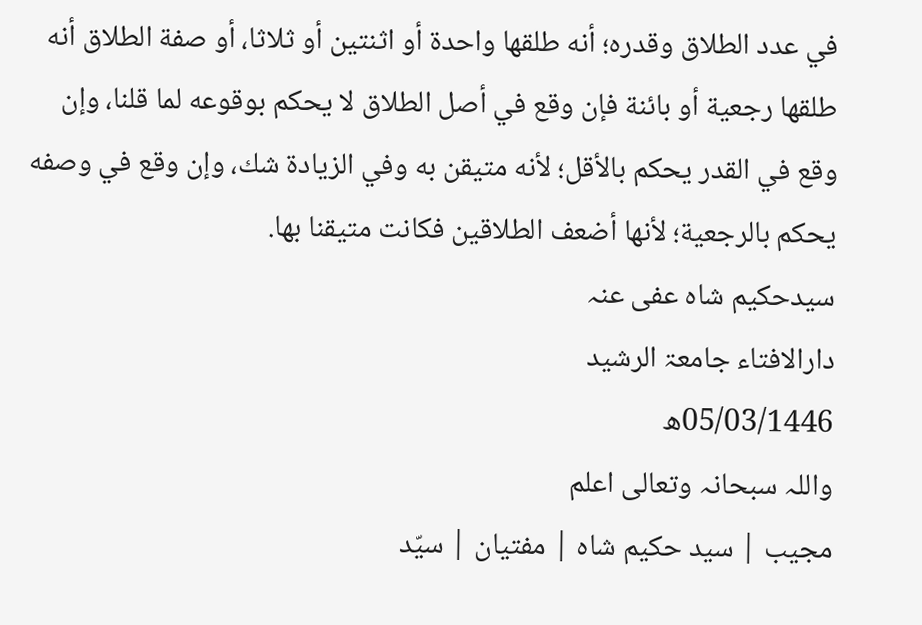في عدد الطلاق وقدره؛ أنه طلقها واحدة أو اثنتين أو ثلاثا، أو صفة الطلاق أنه طلقها رجعية أو بائنة فإن وقع في أصل الطلاق لا يحكم بوقوعه لما قلنا، وإن وقع في القدر يحكم بالأقل؛ لأنه متيقن به وفي الزيادة شك، وإن وقع في وصفه يحكم بالرجعية؛ لأنها أضعف الطلاقين فكانت متيقنا بها.
سیدحکیم شاہ عفی عنہ
دارالافتاء جامعۃ الرشید
05/03/1446ھ
واللہ سبحانہ وتعالی اعلم
مجیب | سید حکیم شاہ | مفتیان | سیّد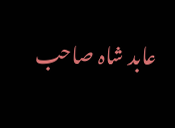عابد شاہ صاحب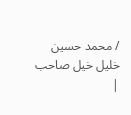/ محمد حسین خلیل خیل صاحب |